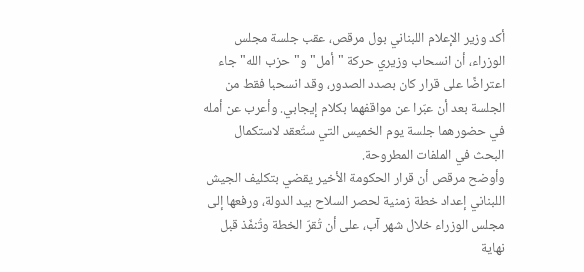أكد وزير الإعلام اللبناني بول مرقص، عقب جلسة مجلس الوزراء، أن انسحاب وزيري حركة "أمل" و"حزب الله" جاء اعتراضًا على قرار كان بصدد الصدور، وقد انسحبا فقط من الجلسة بعد أن عبّرا عن مواقفهما بكلام إيجابي. وأعرب عن أمله في حضورهما جلسة يوم الخميس التي ستُعقد لاستكمال البحث في الملفات المطروحة.
وأوضح مرقص أن قرار الحكومة الأخير يقضي بتكليف الجيش اللبناني إعداد خطة زمنية لحصر السلاح بيد الدولة، ورفعها إلى مجلس الوزراء خلال شهر آب، على أن تُقرّ الخطة وتُنفّذ قبل نهاية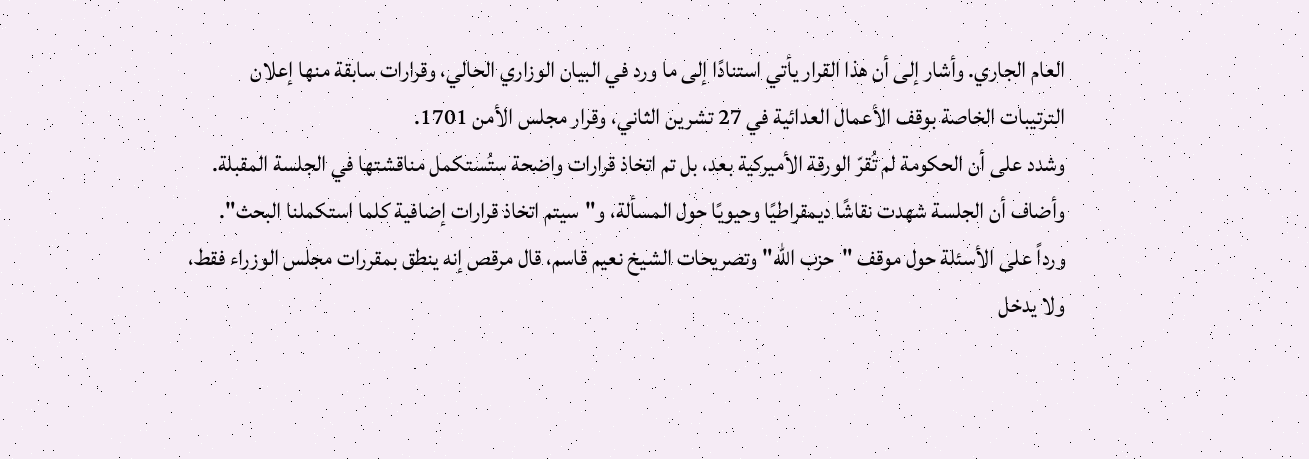العام الجاري. وأشار إلى أن هذا القرار يأتي استنادًا إلى ما ورد في البيان الوزاري الحالي، وقرارات سابقة منها إعلان الترتيبات الخاصة بوقف الأعمال العدائية في 27 تشرين الثاني، وقرار مجلس الأمن 1701.
وشدد على أن الحكومة لم تُقرّ الورقة الأميركية بعد، بل تم اتخاذ قرارات واضحة ستُستكمل مناقشتها في الجلسة المقبلة. وأضاف أن الجلسة شهدت نقاشًا ديمقراطيًا وحيويًا حول المسألة، و"سيتم اتخاذ قرارات إضافية كلما استكملنا البحث".
ورداً على الأسئلة حول موقف "حزب الله" وتصريحات الشيخ نعيم قاسم، قال مرقص إنه ينطق بمقررات مجلس الوزراء فقط، ولا يدخل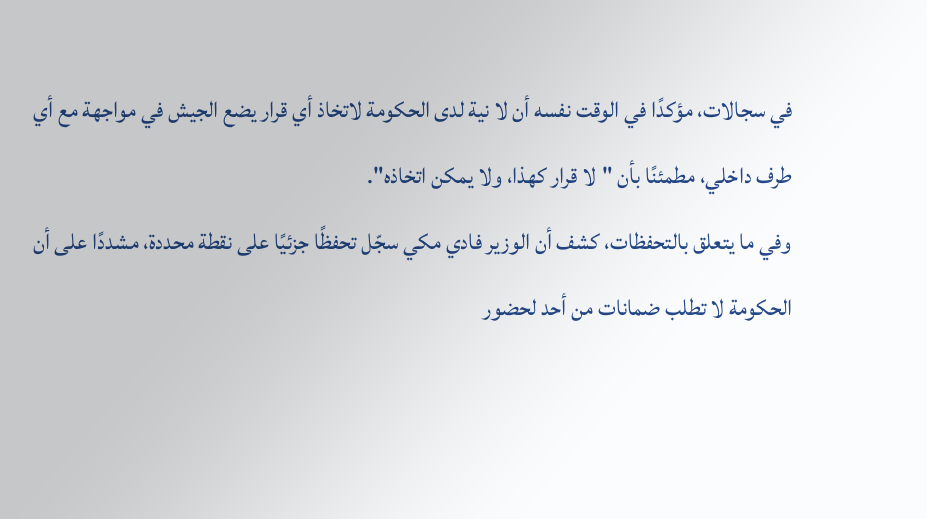في سجالات، مؤكدًا في الوقت نفسه أن لا نية لدى الحكومة لاتخاذ أي قرار يضع الجيش في مواجهة مع أي طرف داخلي، مطمئنًا بأن "لا قرار كهذا، ولا يمكن اتخاذه".
وفي ما يتعلق بالتحفظات، كشف أن الوزير فادي مكي سجّل تحفظًا جزئيًا على نقطة محددة، مشددًا على أن الحكومة لا تطلب ضمانات من أحد لحضور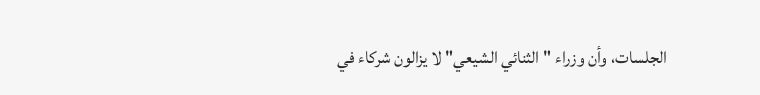الجلسات، وأن وزراء "الثنائي الشيعي" لا يزالون شركاء في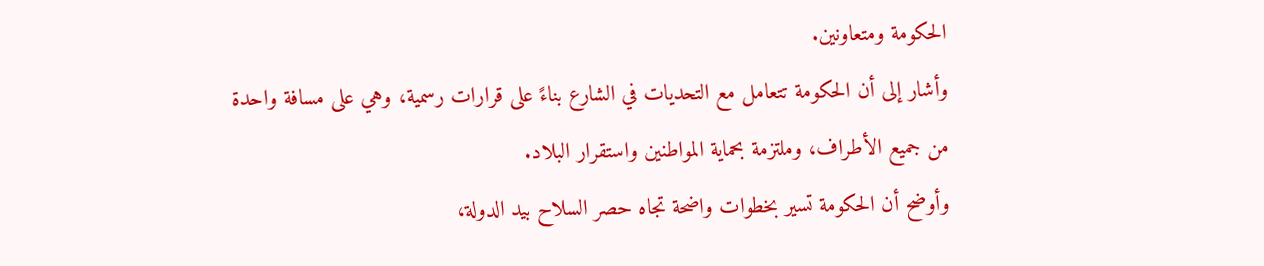الحكومة ومتعاونين.
وأشار إلى أن الحكومة تتعامل مع التحديات في الشارع بناءً على قرارات رسمية، وهي على مسافة واحدة من جميع الأطراف، وملتزمة بحماية المواطنين واستقرار البلاد.
وأوضح أن الحكومة تسير بخطوات واضحة تجاه حصر السلاح بيد الدولة،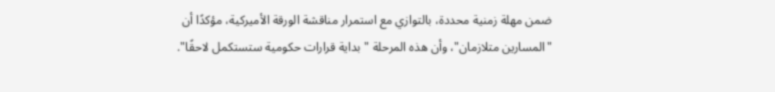ضمن مهلة زمنية محددة، بالتوازي مع استمرار مناقشة الورقة الأميركية، مؤكدًا أن "المسارين متلازمان"، وأن هذه المرحلة "بداية قرارات حكومية ستستكمل لاحقًا".